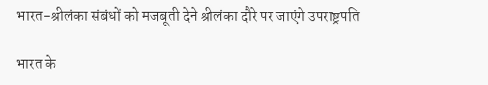भारत-श्रीलंका संबंधों को मजबूती देने श्रीलंका दौरे पर जाएंगे उपराष्ट्रपति

भारत के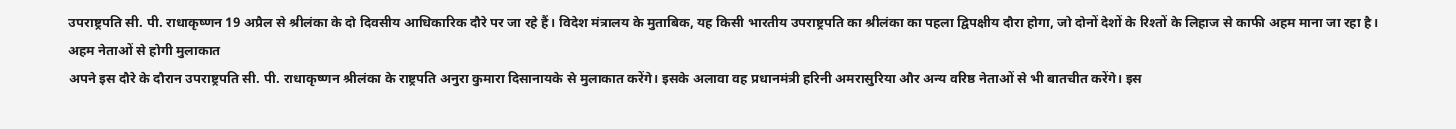उपराष्ट्रपति सी. पी. राधाकृष्णन 19 अप्रैल से श्रीलंका के दो दिवसीय आधिकारिक दौरे पर जा रहे हैं। विदेश मंत्रालय के मुताबिक, यह किसी भारतीय उपराष्ट्रपति का श्रीलंका का पहला द्विपक्षीय दौरा होगा, जो दोनों देशों के रिश्तों के लिहाज से काफी अहम माना जा रहा है।
अहम नेताओं से होगी मुलाकात
अपने इस दौरे के दौरान उपराष्ट्रपति सी. पी. राधाकृष्णन श्रीलंका के राष्ट्रपति अनुरा कुमारा दिसानायके से मुलाकात करेंगे। इसके अलावा वह प्रधानमंत्री हरिनी अमरासुरिया और अन्य वरिष्ठ नेताओं से भी बातचीत करेंगे। इस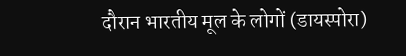दौरान भारतीय मूल के लोगों (डायस्पोरा)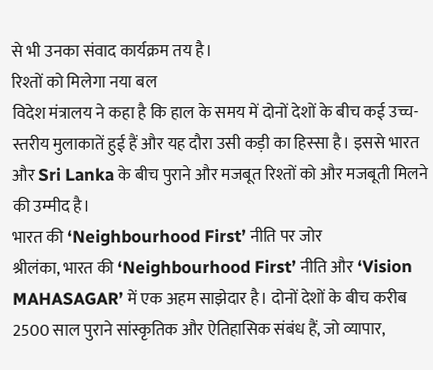से भी उनका संवाद कार्यक्रम तय है।
रिश्तों को मिलेगा नया बल
विदेश मंत्रालय ने कहा है कि हाल के समय में दोनों देशों के बीच कई उच्च-स्तरीय मुलाकातें हुई हैं और यह दौरा उसी कड़ी का हिस्सा है। इससे भारत और Sri Lanka के बीच पुराने और मजबूत रिश्तों को और मजबूती मिलने की उम्मीद है।
भारत की ‘Neighbourhood First’ नीति पर जोर
श्रीलंका, भारत की ‘Neighbourhood First’ नीति और ‘Vision MAHASAGAR’ में एक अहम साझेदार है। दोनों देशों के बीच करीब 2500 साल पुराने सांस्कृतिक और ऐतिहासिक संबंध हैं, जो व्यापार,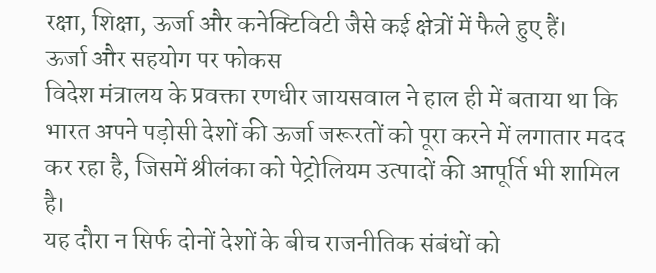रक्षा, शिक्षा, ऊर्जा और कनेक्टिविटी जैसे कई क्षेत्रों में फैले हुए हैं।
ऊर्जा और सहयोग पर फोकस
विदेश मंत्रालय के प्रवक्ता रणधीर जायसवाल ने हाल ही में बताया था कि भारत अपने पड़ोसी देशों की ऊर्जा जरूरतों को पूरा करने में लगातार मदद कर रहा है, जिसमें श्रीलंका को पेट्रोलियम उत्पादों की आपूर्ति भी शामिल है।
यह दौरा न सिर्फ दोनों देशों के बीच राजनीतिक संबंधों को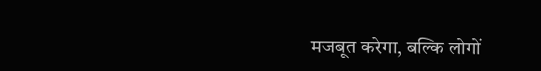मजबूत करेगा, बल्कि लोगों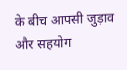के बीच आपसी जुड़ाव और सहयोग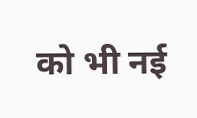को भी नई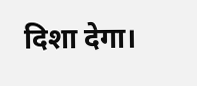दिशा देगा।